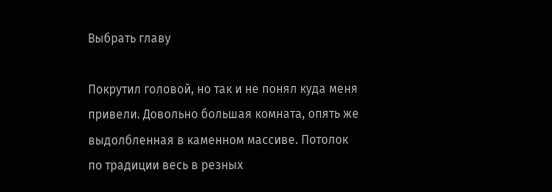Выбрать главу

Покрутил головой, но так и не понял куда меня привели. Довольно большая комната, опять же выдолбленная в каменном массиве. Потолок по традиции весь в резных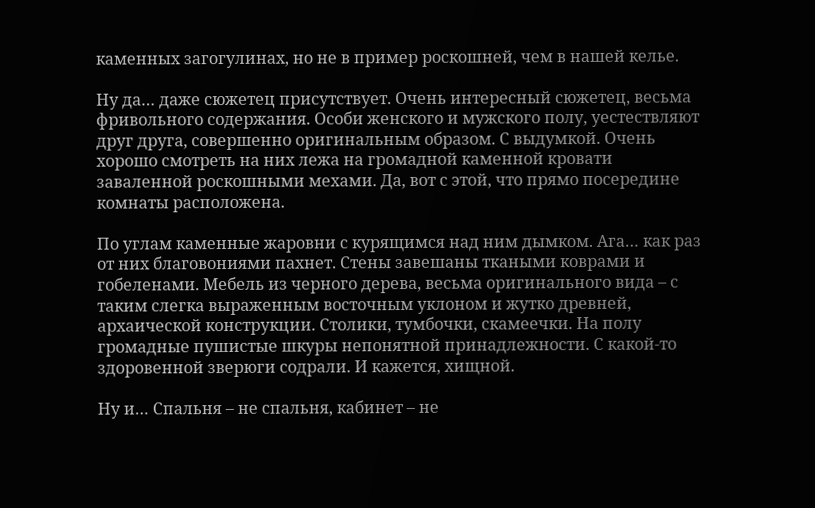каменных загогулинах, но не в пример роскошней, чем в нашей келье.

Ну да… даже сюжетец присутствует. Очень интересный сюжетец, весьма фривольного содержания. Особи женского и мужского полу, уестествляют друг друга, совершенно оригинальным образом. С выдумкой. Очень хорошо смотреть на них лежа на громадной каменной кровати заваленной роскошными мехами. Да, вот с этой, что прямо посередине комнаты расположена.

По углам каменные жаровни с курящимся над ним дымком. Ага… как раз от них благовониями пахнет. Стены завешаны ткаными коврами и гобеленами. Мебель из черного дерева, весьма оригинального вида – с таким слегка выраженным восточным уклоном и жутко древней, архаической конструкции. Столики, тумбочки, скамеечки. На полу громадные пушистые шкуры непонятной принадлежности. С какой-то здоровенной зверюги содрали. И кажется, хищной.

Ну и… Спальня – не спальня, кабинет – не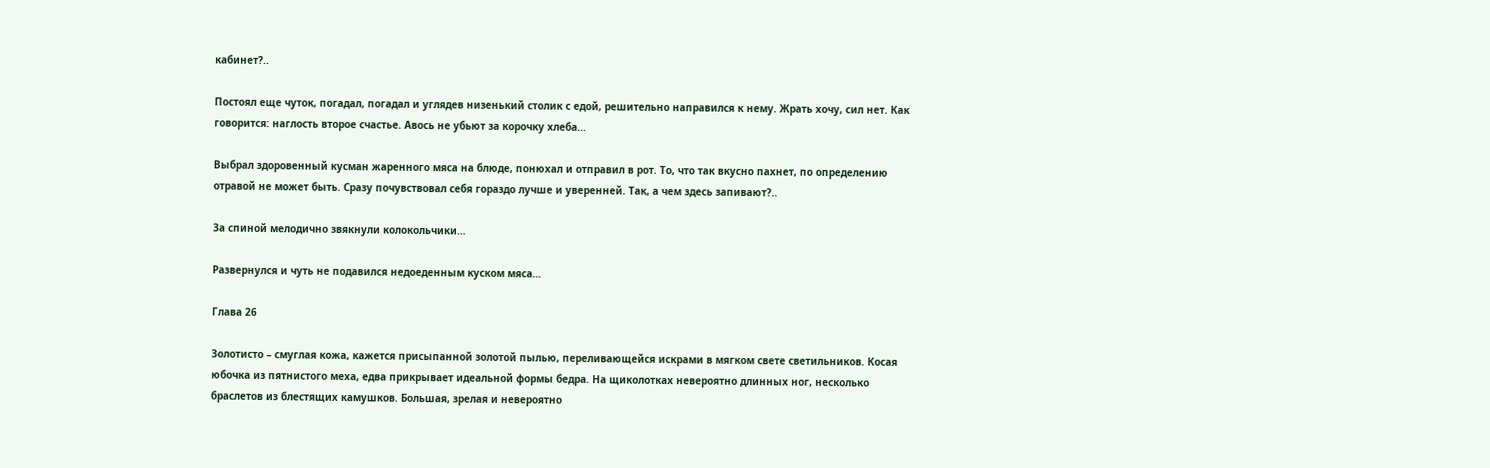кабинет?..

Постоял еще чуток, погадал, погадал и углядев низенький столик с едой, решительно направился к нему. Жрать хочу, сил нет. Как говорится: наглость второе счастье. Авось не убьют за корочку хлеба…

Выбрал здоровенный кусман жаренного мяса на блюде, понюхал и отправил в рот. То, что так вкусно пахнет, по определению отравой не может быть. Сразу почувствовал себя гораздо лучше и уверенней. Так, а чем здесь запивают?..

За спиной мелодично звякнули колокольчики…

Развернулся и чуть не подавился недоеденным куском мяса…

Глава 26

Золотисто – смуглая кожа, кажется присыпанной золотой пылью, переливающейся искрами в мягком свете светильников. Косая юбочка из пятнистого меха, едва прикрывает идеальной формы бедра. На щиколотках невероятно длинных ног, несколько браслетов из блестящих камушков. Большая, зрелая и невероятно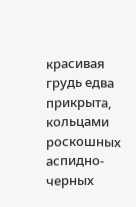красивая грудь едва прикрыта, кольцами роскошных аспидно-черных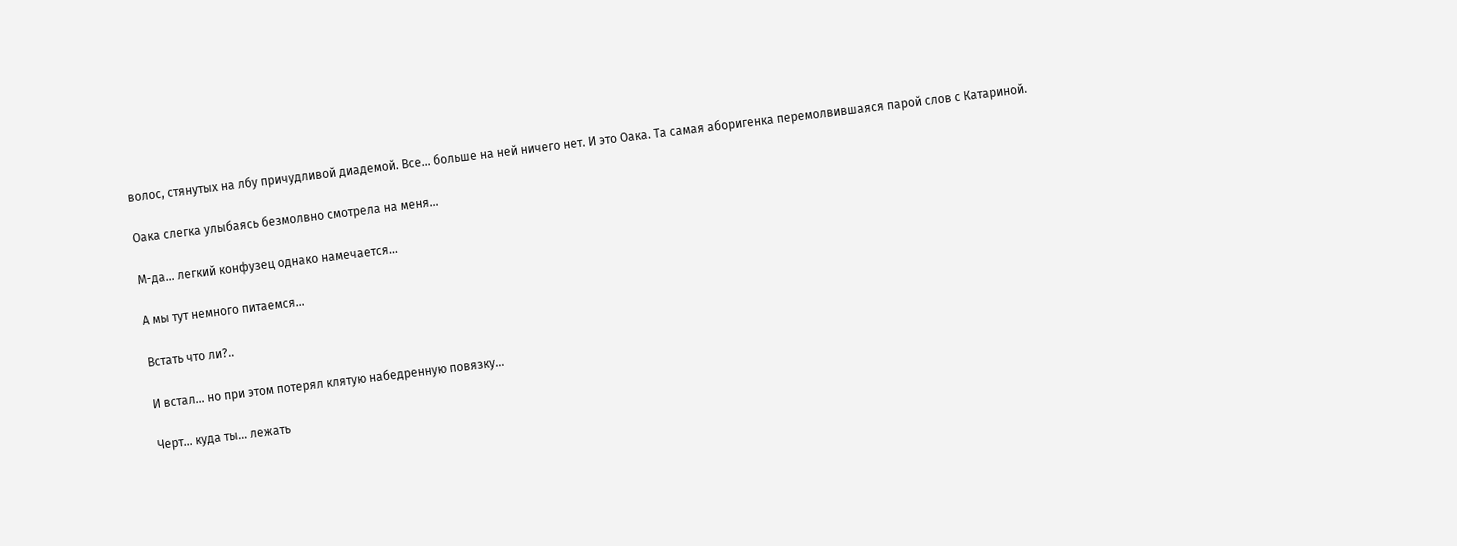волос, стянутых на лбу причудливой диадемой. Все… больше на ней ничего нет. И это Оака. Та самая аборигенка перемолвившаяся парой слов с Катариной.

Оака слегка улыбаясь безмолвно смотрела на меня…

М-да… легкий конфузец однако намечается…

А мы тут немного питаемся…

Встать что ли?..

И встал… но при этом потерял клятую набедренную повязку…

Черт… куда ты… лежать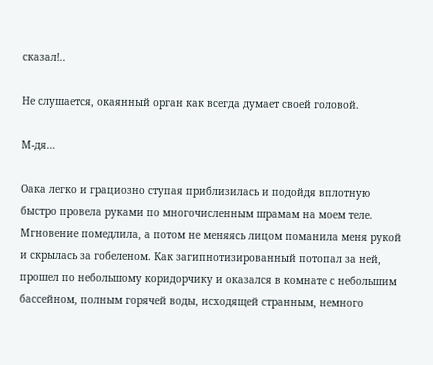сказал!..

Не слушается, окаянный орган как всегда думает своей головой.

М-дя…

Оака легко и грациозно ступая приблизилась и подойдя вплотную быстро провела руками по многочисленным шрамам на моем теле. Мгновение помедлила, а потом не меняясь лицом поманила меня рукой и скрылась за гобеленом. Как загипнотизированный потопал за ней, прошел по небольшому коридорчику и оказался в комнате с небольшим бассейном, полным горячей воды, исходящей странным, немного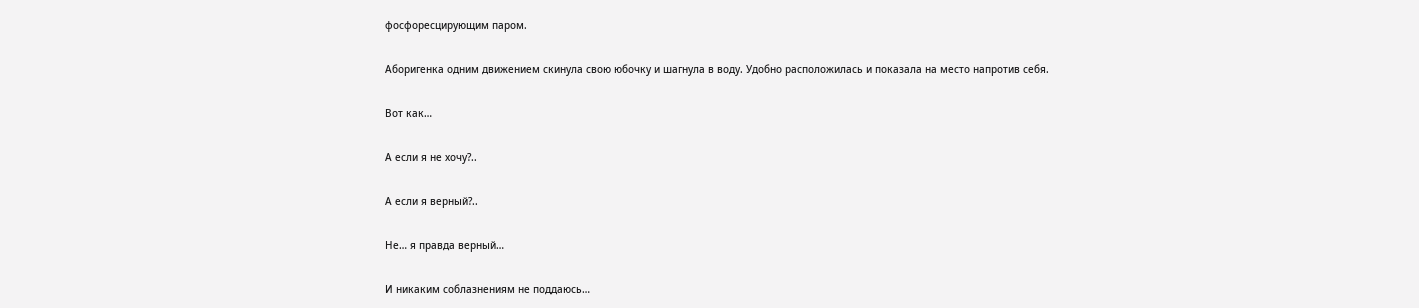фосфоресцирующим паром.

Аборигенка одним движением скинула свою юбочку и шагнула в воду. Удобно расположилась и показала на место напротив себя.

Вот как…

А если я не хочу?..

А если я верный?..

Не… я правда верный…

И никаким соблазнениям не поддаюсь…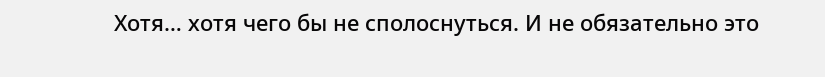Хотя… хотя чего бы не сполоснуться. И не обязательно это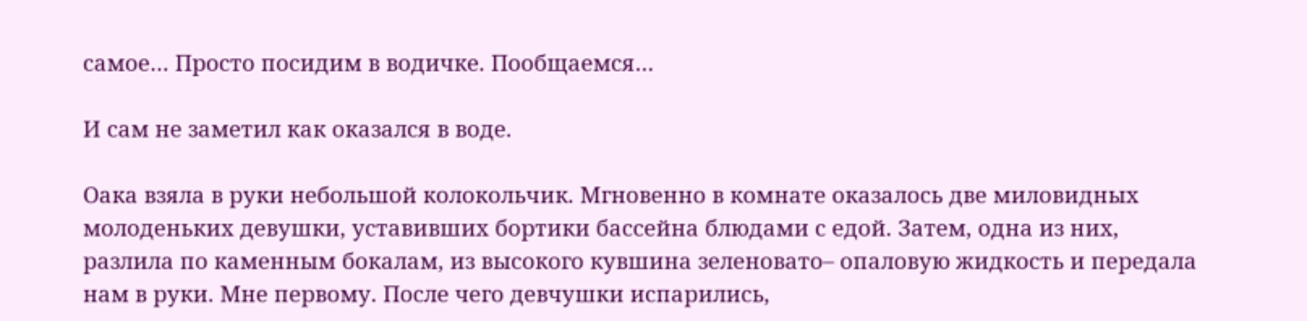самое… Просто посидим в водичке. Пообщаемся…

И сам не заметил как оказался в воде.

Оака взяла в руки небольшой колокольчик. Мгновенно в комнате оказалось две миловидных молоденьких девушки, уставивших бортики бассейна блюдами с едой. Затем, одна из них, разлила по каменным бокалам, из высокого кувшина зеленовато– опаловую жидкость и передала нам в руки. Мне первому. После чего девчушки испарились,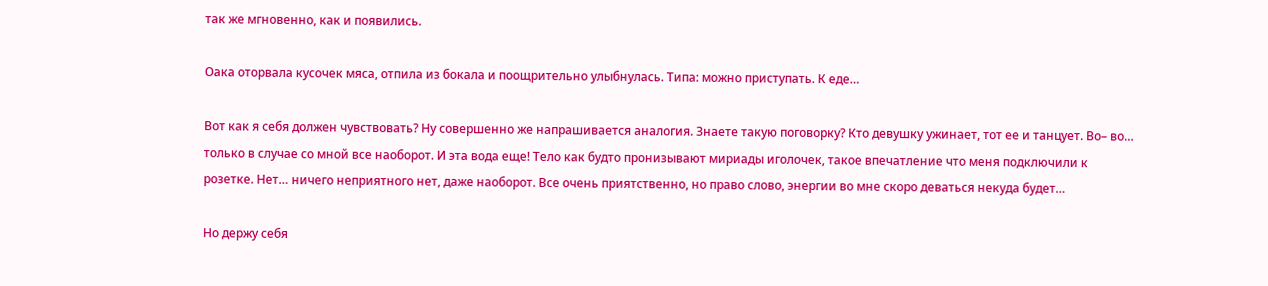так же мгновенно, как и появились.

Оака оторвала кусочек мяса, отпила из бокала и поощрительно улыбнулась. Типа: можно приступать. К еде…

Вот как я себя должен чувствовать? Ну совершенно же напрашивается аналогия. Знаете такую поговорку? Кто девушку ужинает, тот ее и танцует. Во– во… только в случае со мной все наоборот. И эта вода еще! Тело как будто пронизывают мириады иголочек, такое впечатление что меня подключили к розетке. Нет… ничего неприятного нет, даже наоборот. Все очень приятственно, но право слово, энергии во мне скоро деваться некуда будет…

Но держу себя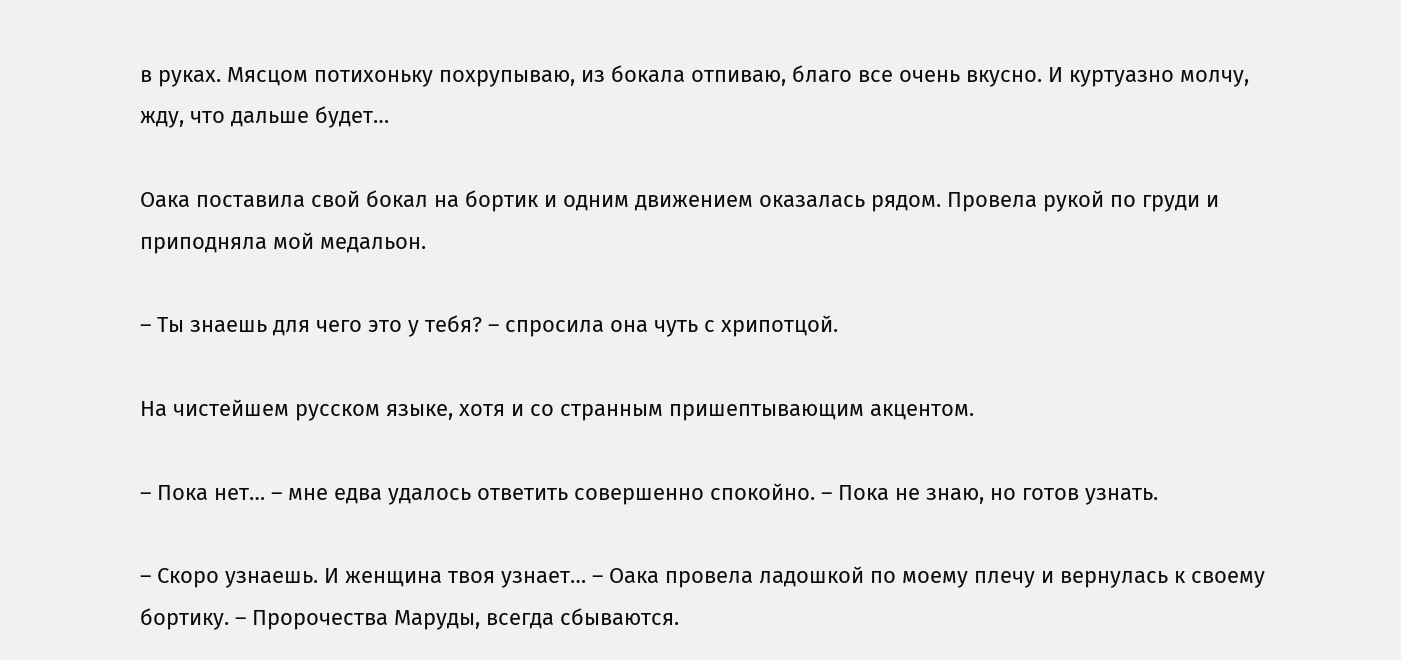в руках. Мясцом потихоньку похрупываю, из бокала отпиваю, благо все очень вкусно. И куртуазно молчу, жду, что дальше будет…

Оака поставила свой бокал на бортик и одним движением оказалась рядом. Провела рукой по груди и приподняла мой медальон.

– Ты знаешь для чего это у тебя? – спросила она чуть с хрипотцой.

На чистейшем русском языке, хотя и со странным пришептывающим акцентом.

– Пока нет… – мне едва удалось ответить совершенно спокойно. – Пока не знаю, но готов узнать.

– Скоро узнаешь. И женщина твоя узнает… – Оака провела ладошкой по моему плечу и вернулась к своему бортику. – Пророчества Маруды, всегда сбываются.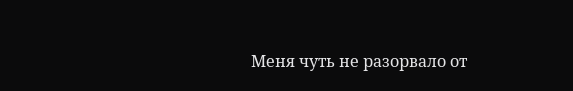Меня чуть не разорвало от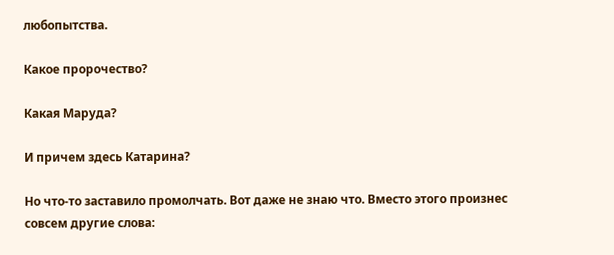любопытства.

Какое пророчество?

Какая Маруда?

И причем здесь Катарина?

Но что-то заставило промолчать. Вот даже не знаю что. Вместо этого произнес совсем другие слова: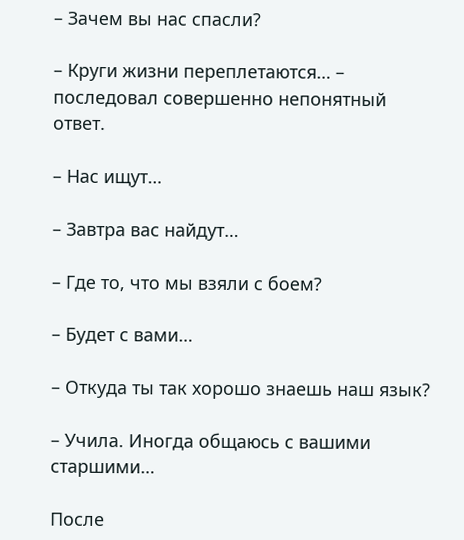– Зачем вы нас спасли?

– Круги жизни переплетаются… – последовал совершенно непонятный ответ.

– Нас ищут…

– Завтра вас найдут…

– Где то, что мы взяли с боем?

– Будет с вами…

– Откуда ты так хорошо знаешь наш язык?

– Учила. Иногда общаюсь с вашими старшими…

После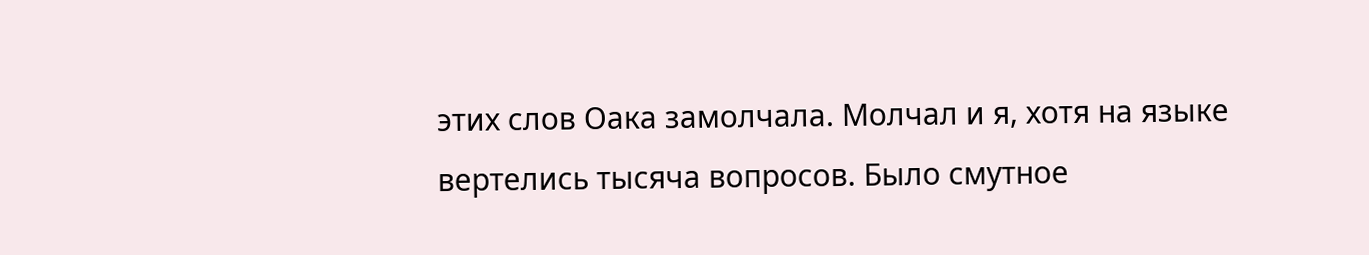этих слов Оака замолчала. Молчал и я, хотя на языке вертелись тысяча вопросов. Было смутное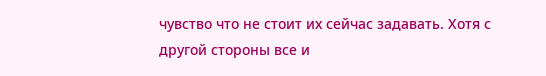чувство что не стоит их сейчас задавать. Хотя с другой стороны все и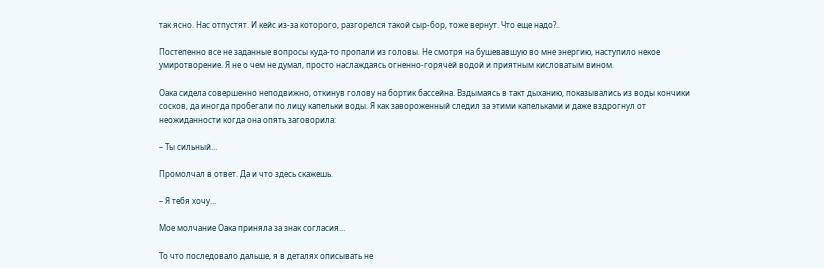так ясно. Нас отпустят. И кейс из-за которого, разгорелся такой сыр-бор, тоже вернут. Что еще надо?..

Постепенно все не заданные вопросы куда-то пропали из головы. Не смотря на бушевавшую во мне энергию, наступило некое умиротворение. Я не о чем не думал, просто наслаждаясь огненно-горячей водой и приятным кисловатым вином.

Оака сидела совершенно неподвижно, откинув голову на бортик бассейна. Вздымаясь в такт дыханию, показывались из воды кончики сосков, да иногда пробегали по лицу капельки воды. Я как завороженный следил за этими капельками и даже вздрогнул от неожиданности когда она опять заговорила:

– Ты сильный…

Промолчал в ответ. Да и что здесь скажешь.

– Я тебя хочу…

Мое молчание Оака приняла за знак согласия…

То что последовало дальше, я в деталях описывать не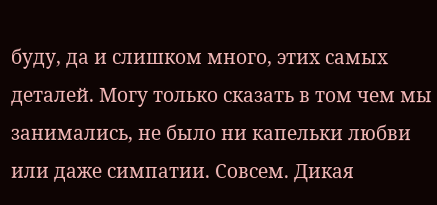буду, да и слишком много, этих самых деталей. Могу только сказать в том чем мы занимались, не было ни капельки любви или даже симпатии. Совсем. Дикая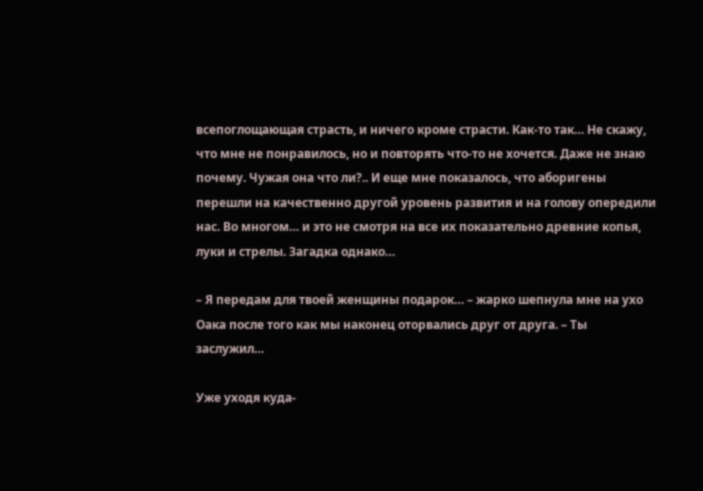всепоглощающая страсть, и ничего кроме страсти. Как-то так… Не скажу, что мне не понравилось, но и повторять что-то не хочется. Даже не знаю почему. Чужая она что ли?.. И еще мне показалось, что аборигены перешли на качественно другой уровень развития и на голову опередили нас. Во многом… и это не смотря на все их показательно древние копья, луки и стрелы. Загадка однако…

– Я передам для твоей женщины подарок… – жарко шепнула мне на ухо Оака после того как мы наконец оторвались друг от друга. – Ты заслужил…

Уже уходя куда-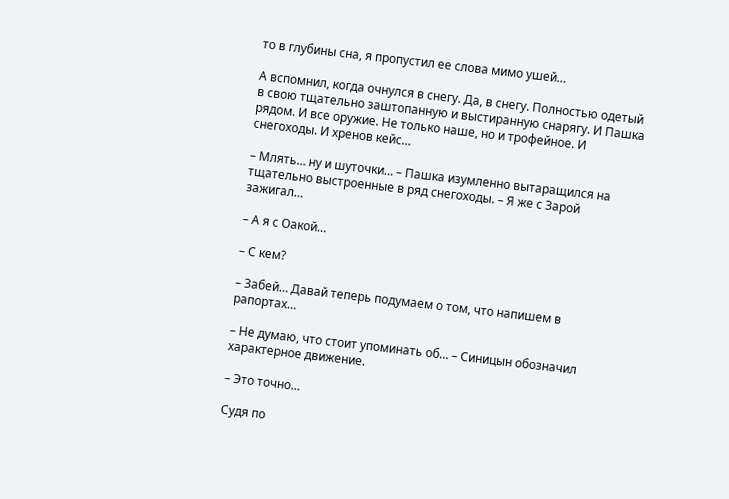то в глубины сна, я пропустил ее слова мимо ушей…

А вспомнил, когда очнулся в снегу. Да, в снегу. Полностью одетый в свою тщательно заштопанную и выстиранную снарягу. И Пашка рядом. И все оружие. Не только наше, но и трофейное. И снегоходы. И хренов кейс…

– Млять… ну и шуточки… – Пашка изумленно вытаращился на тщательно выстроенные в ряд снегоходы. – Я же с Зарой зажигал…

– А я с Оакой…

– С кем?

– Забей… Давай теперь подумаем о том, что напишем в рапортах…

– Не думаю, что стоит упоминать об… – Синицын обозначил характерное движение.

– Это точно…

Судя по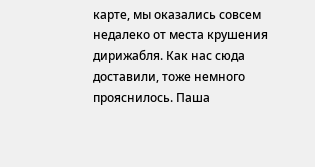карте, мы оказались совсем недалеко от места крушения дирижабля. Как нас сюда доставили, тоже немного прояснилось. Паша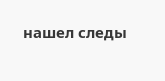нашел следы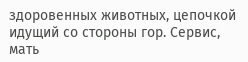здоровенных животных, цепочкой идущий со стороны гор. Сервис, мать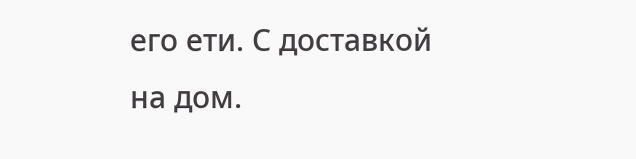его ети. С доставкой на дом.